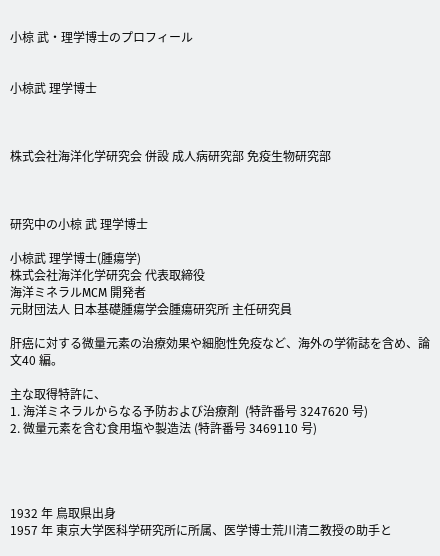小椋 武・理学博士のプロフィール


小椋武 理学博士



株式会社海洋化学研究会 併設 成人病研究部 免疫生物研究部



研究中の小椋 武 理学博士

小椋武 理学博士(腫瘍学)
株式会社海洋化学研究会 代表取締役
海洋ミネラルMCM 開発者
元財団法人 日本基礎腫瘍学会腫瘍研究所 主任研究員

肝癌に対する微量元素の治療効果や細胞性免疫など、海外の学術誌を含め、論文40 編。

主な取得特許に、
1. 海洋ミネラルからなる予防および治療剤  (特許番号 3247620 号)
2. 微量元素を含む食用塩や製造法 (特許番号 3469110 号)




1932 年 鳥取県出身
1957 年 東京大学医科学研究所に所属、医学博士荒川清二教授の助手と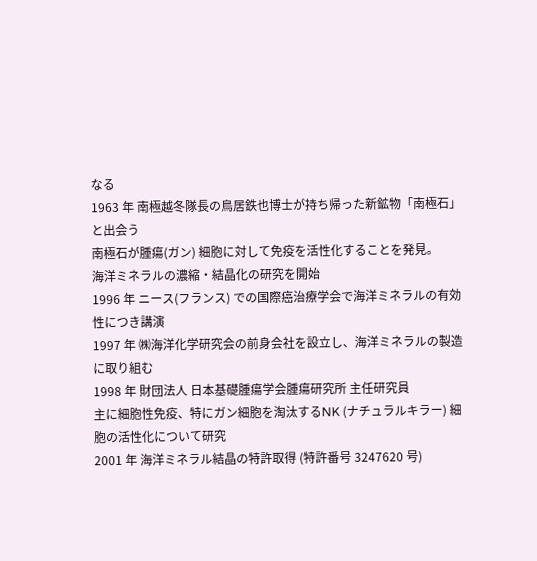なる
1963 年 南極越冬隊長の鳥居鉄也博士が持ち帰った新鉱物「南極石」と出会う
南極石が腫瘍(ガン) 細胞に対して免疫を活性化することを発見。
海洋ミネラルの濃縮・結晶化の研究を開始
1996 年 ニース(フランス) での国際癌治療学会で海洋ミネラルの有効性につき講演
1997 年 ㈱海洋化学研究会の前身会社を設立し、海洋ミネラルの製造に取り組む
1998 年 財団法人 日本基礎腫瘍学会腫瘍研究所 主任研究員
主に細胞性免疫、特にガン細胞を淘汰するNK (ナチュラルキラー) 細胞の活性化について研究
2001 年 海洋ミネラル結晶の特許取得 (特許番号 3247620 号)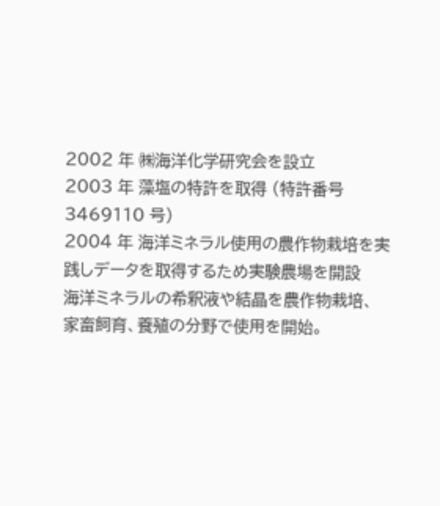2002 年 ㈱海洋化学研究会を設立
2003 年 藻塩の特許を取得 (特許番号 3469110 号)
2004 年 海洋ミネラル使用の農作物栽培を実践しデータを取得するため実験農場を開設
海洋ミネラルの希釈液や結晶を農作物栽培、
家畜飼育、養殖の分野で使用を開始。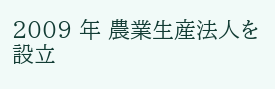2009 年 農業生産法人を設立